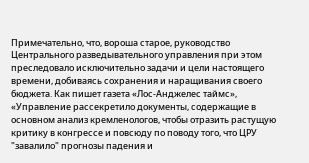Примечательно, что, вороша старое, руководство Центрального разведывательного управления при этом преследовало исключительно задачи и цели настоящего времени, добиваясь сохранения и наращивания своего бюджета. Как пишет газета «Лос-Анджелес таймс», «Управление рассекретило документы, содержащие в основном анализ кремленологов, чтобы отразить растущую критику в конгрессе и повсюду по поводу того, что ЦРУ "завалило" прогнозы падения и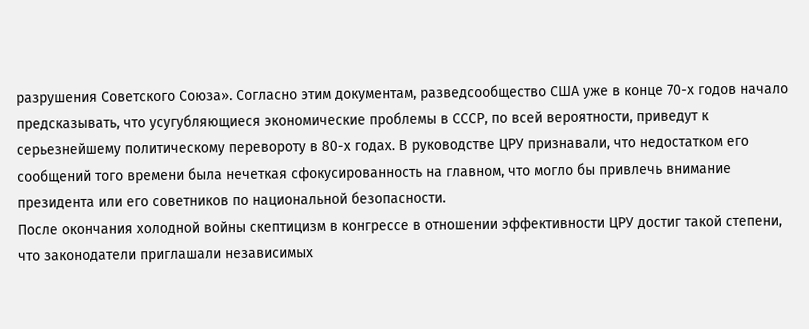разрушения Советского Союза». Согласно этим документам, разведсообщество США уже в конце 70-х годов начало предсказывать, что усугубляющиеся экономические проблемы в СССР, по всей вероятности, приведут к серьезнейшему политическому перевороту в 80-х годах. В руководстве ЦРУ признавали, что недостатком его сообщений того времени была нечеткая сфокусированность на главном, что могло бы привлечь внимание президента или его советников по национальной безопасности.
После окончания холодной войны скептицизм в конгрессе в отношении эффективности ЦРУ достиг такой степени, что законодатели приглашали независимых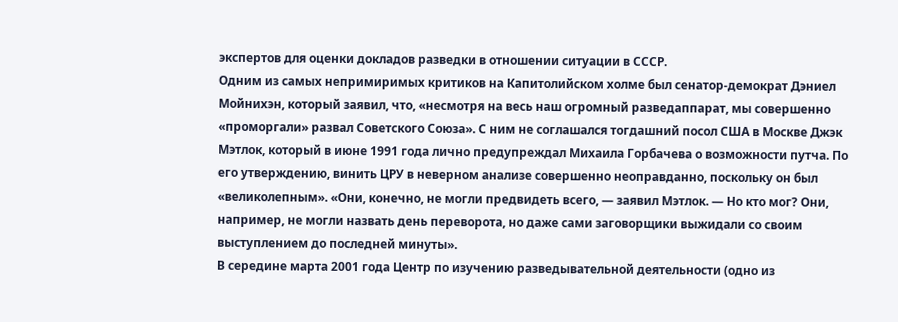экспертов для оценки докладов разведки в отношении ситуации в СССР.
Одним из самых непримиримых критиков на Капитолийском холме был сенатор-демократ Дэниел Мойнихэн, который заявил, что, «несмотря на весь наш огромный разведаппарат, мы совершенно «проморгали» развал Советского Союза». С ним не соглашался тогдашний посол США в Москве Джэк Мэтлок, который в июне 1991 года лично предупреждал Михаила Горбачева о возможности путча. По его утверждению, винить ЦРУ в неверном анализе совершенно неоправданно, поскольку он был «великолепным». «Они, конечно, не могли предвидеть всего, — заявил Мэтлок. — Но кто мог? Они, например, не могли назвать день переворота, но даже сами заговорщики выжидали со своим выступлением до последней минуты».
В середине марта 2001 года Центр по изучению разведывательной деятельности (одно из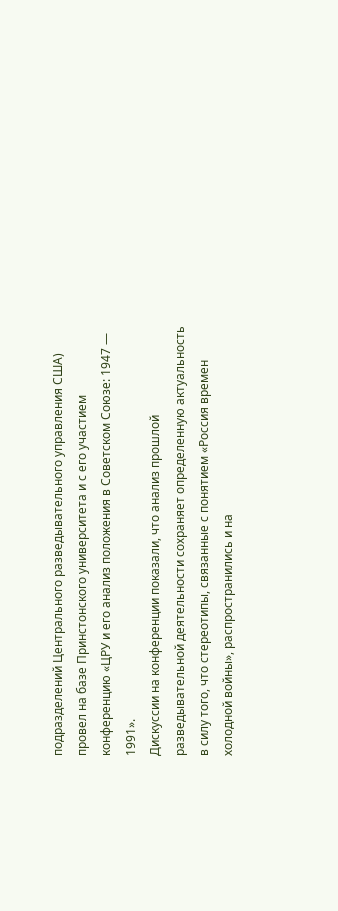подразделений Центрального разведывательного управления США) провел на базе Принстонского университета и с его участием конференцию «ЦРУ и его анализ положения в Советском Союзе: 1947 — 1991».
Дискуссии на конференции показали, что анализ прошлой разведывательной деятельности сохраняет определенную актуальность в силу того, что стереотипы, связанные с понятием «Россия времен холодной войны», распространились и на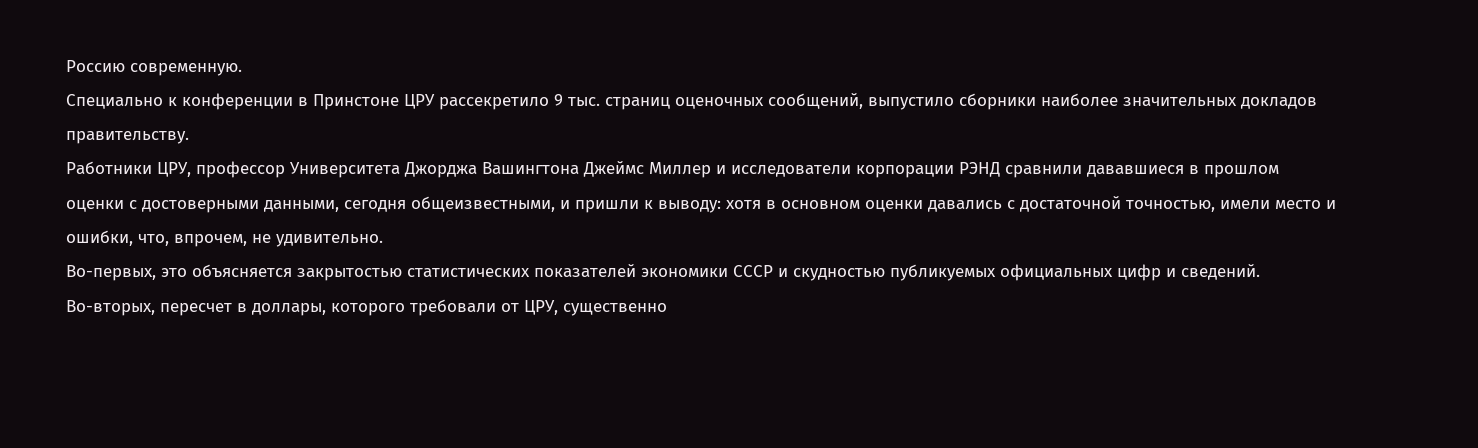Россию современную.
Специально к конференции в Принстоне ЦРУ рассекретило 9 тыс. страниц оценочных сообщений, выпустило сборники наиболее значительных докладов правительству.
Работники ЦРУ, профессор Университета Джорджа Вашингтона Джеймс Миллер и исследователи корпорации РЭНД сравнили дававшиеся в прошлом оценки с достоверными данными, сегодня общеизвестными, и пришли к выводу: хотя в основном оценки давались с достаточной точностью, имели место и ошибки, что, впрочем, не удивительно.
Во-первых, это объясняется закрытостью статистических показателей экономики СССР и скудностью публикуемых официальных цифр и сведений.
Во-вторых, пересчет в доллары, которого требовали от ЦРУ, существенно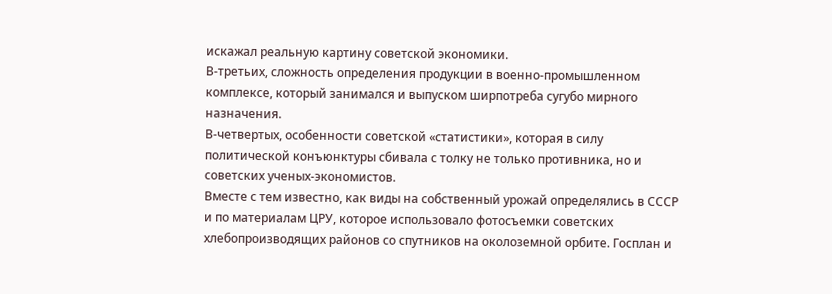искажал реальную картину советской экономики.
В-третьих, сложность определения продукции в военно-промышленном комплексе, который занимался и выпуском ширпотреба сугубо мирного назначения.
В-четвертых, особенности советской «статистики», которая в силу политической конъюнктуры сбивала с толку не только противника, но и советских ученых-экономистов.
Вместе с тем известно, как виды на собственный урожай определялись в СССР и по материалам ЦРУ, которое использовало фотосъемки советских хлебопроизводящих районов со спутников на околоземной орбите. Госплан и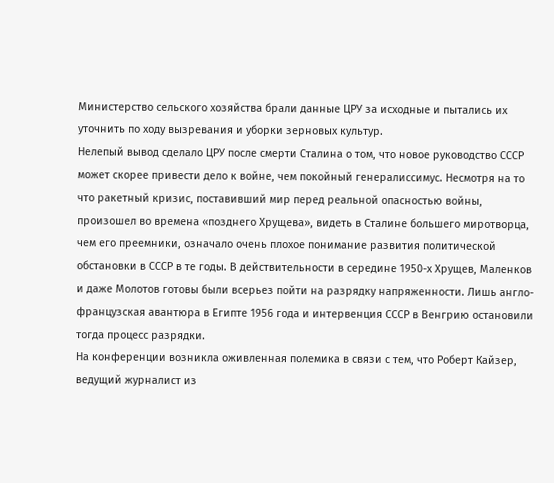Министерство сельского хозяйства брали данные ЦРУ за исходные и пытались их уточнить по ходу вызревания и уборки зерновых культур.
Нелепый вывод сделало ЦРУ после смерти Сталина о том, что новое руководство СССР может скорее привести дело к войне, чем покойный генералиссимус. Несмотря на то что ракетный кризис, поставивший мир перед реальной опасностью войны, произошел во времена «позднего Хрущева», видеть в Сталине большего миротворца, чем его преемники, означало очень плохое понимание развития политической обстановки в СССР в те годы. В действительности в середине 1950-х Хрущев, Маленков и даже Молотов готовы были всерьез пойти на разрядку напряженности. Лишь англо-французская авантюра в Египте 1956 года и интервенция СССР в Венгрию остановили тогда процесс разрядки.
На конференции возникла оживленная полемика в связи с тем, что Роберт Кайзер, ведущий журналист из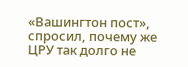«Вашингтон пост», спросил, почему же ЦРУ так долго не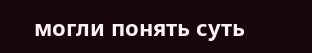могли понять суть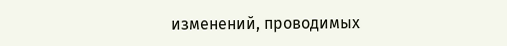изменений, проводимых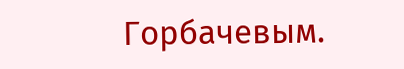Горбачевым.